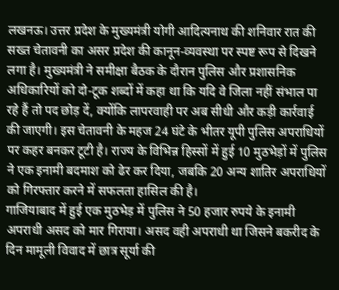लखनऊ। उत्तर प्रदेश के मुख्यमंत्री योगी आदित्यनाथ की शनिवार रात की सख्त चेतावनी का असर प्रदेश की कानून-व्यवस्था पर स्पष्ट रूप से दिखने लगा है। मुख्यमंत्री ने समीक्षा बैठक के दौरान पुलिस और प्रशासनिक अधिकारियों को दो-टूक शब्दों में कहा था कि यदि वे जिला नहीं संभाल पा रहे हैं तो पद छोड़ दें, क्योंकि लापरवाही पर अब सीधी और कड़ी कार्रवाई की जाएगी। इस चेतावनी के महज 24 घंटे के भीतर यूपी पुलिस अपराधियों पर कहर बनकर टूटी है। राज्य के विभिन्न हिस्सों में हुई 10 मुठभेड़ों में पुलिस ने एक इनामी बदमाश को ढेर कर दिया, जबकि 20 अन्य शातिर अपराधियों को गिरफ्तार करने में सफलता हासिल की है।
गाजियाबाद में हुई एक मुठभेड़ में पुलिस ने 50 हजार रुपये के इनामी अपराधी असद को मार गिराया। असद वही अपराधी था जिसने बकरीद के दिन मामूली विवाद में छात्र सूर्या की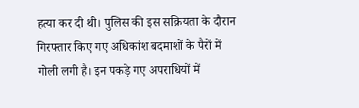हत्या कर दी थी। पुलिस की इस सक्रियता के दौरान गिरफ्तार किए गए अधिकांश बदमाशों के पैरों में गोली लगी है। इन पकड़े गए अपराधियों में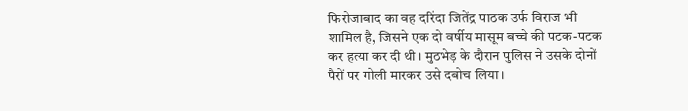फिरोजाबाद का वह दरिंदा जितेंद्र पाठक उर्फ विराज भी शामिल है, जिसने एक दो वर्षीय मासूम बच्चे की पटक-पटक कर हत्या कर दी थी। मुठभेड़ के दौरान पुलिस ने उसके दोनों पैरों पर गोली मारकर उसे दबोच लिया।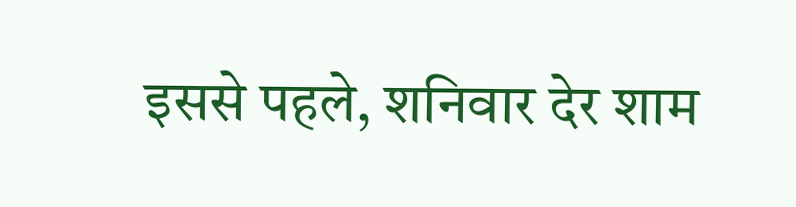इससे पहले, शनिवार देर शाम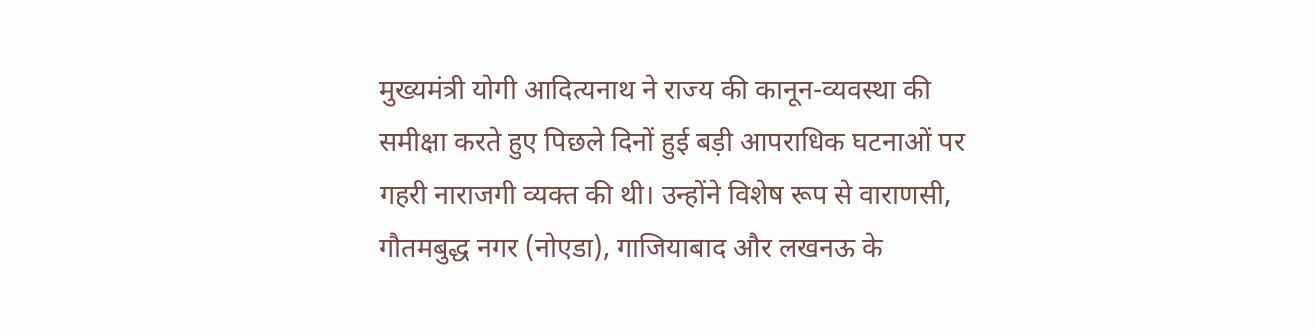मुख्यमंत्री योगी आदित्यनाथ ने राज्य की कानून-व्यवस्था की समीक्षा करते हुए पिछले दिनों हुई बड़ी आपराधिक घटनाओं पर गहरी नाराजगी व्यक्त की थी। उन्होंने विशेष रूप से वाराणसी, गौतमबुद्ध नगर (नोएडा), गाजियाबाद और लखनऊ के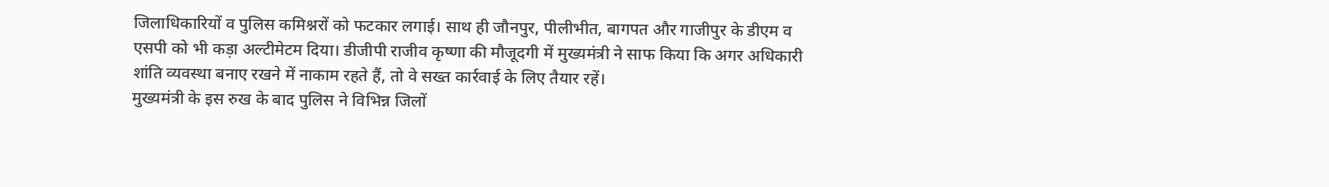जिलाधिकारियों व पुलिस कमिश्नरों को फटकार लगाई। साथ ही जौनपुर, पीलीभीत, बागपत और गाजीपुर के डीएम व एसपी को भी कड़ा अल्टीमेटम दिया। डीजीपी राजीव कृष्णा की मौजूदगी में मुख्यमंत्री ने साफ किया कि अगर अधिकारी शांति व्यवस्था बनाए रखने में नाकाम रहते हैं, तो वे सख्त कार्रवाई के लिए तैयार रहें।
मुख्यमंत्री के इस रुख के बाद पुलिस ने विभिन्न जिलों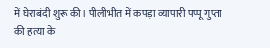में घेराबंदी शुरू की। पीलीभीत में कपड़ा व्यापारी पप्पू गुप्ता की हत्या के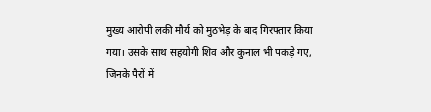मुख्य आरोपी लकी मौर्य को मुठभेड़ के बाद गिरफ्तार किया गया। उसके साथ सहयोगी शिव और कुनाल भी पकड़े गए, जिनके पैरों में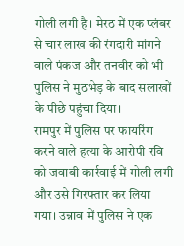गोली लगी है। मेरठ में एक प्लंबर से चार लाख की रंगदारी मांगने वाले पंकज और तनवीर को भी पुलिस ने मुठभेड़ के बाद सलाखों के पीछे पहुंचा दिया।
रामपुर में पुलिस पर फायरिंग करने वाले हत्या के आरोपी रवि को जवाबी कार्रवाई में गोली लगी और उसे गिरफ्तार कर लिया गया। उन्नाव में पुलिस ने एक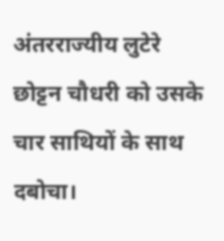अंतरराज्यीय लुटेरे छोट्टन चौधरी को उसके चार साथियों के साथ दबोचा।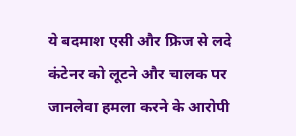ये बदमाश एसी और फ्रिज से लदे कंटेनर को लूटने और चालक पर जानलेवा हमला करने के आरोपी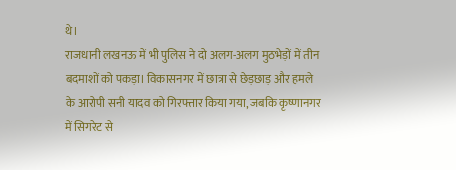थे।
राजधानी लखनऊ में भी पुलिस ने दो अलग-अलग मुठभेड़ों में तीन बदमाशों को पकड़ा। विकासनगर में छात्रा से छेड़छाड़ और हमले के आरोपी सनी यादव को गिरफ्तार किया गया, जबकि कृष्णानगर में सिगरेट से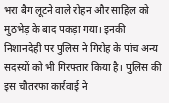भरा बैग लूटने वाले रोहन और साहिल को मुठभेड़ के बाद पकड़ा गया। इनकी निशानदेही पर पुलिस ने गिरोह के पांच अन्य सदस्यों को भी गिरफ्तार किया है। पुलिस की इस चौतरफा कार्रवाई ने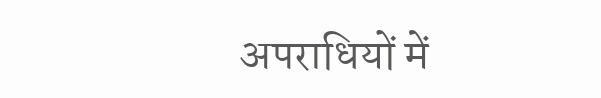अपराधियों में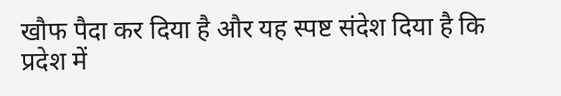खौफ पैदा कर दिया है और यह स्पष्ट संदेश दिया है कि प्रदेश में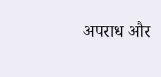अपराध और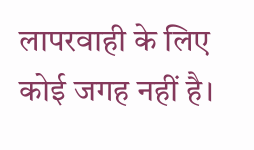लापरवाही के लिए कोई जगह नहीं है।